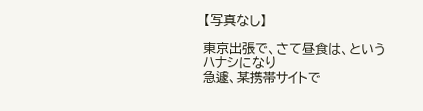【写真なし】

東京出張で、さて昼食は、というハナシになり
急遽、某携帯サイトで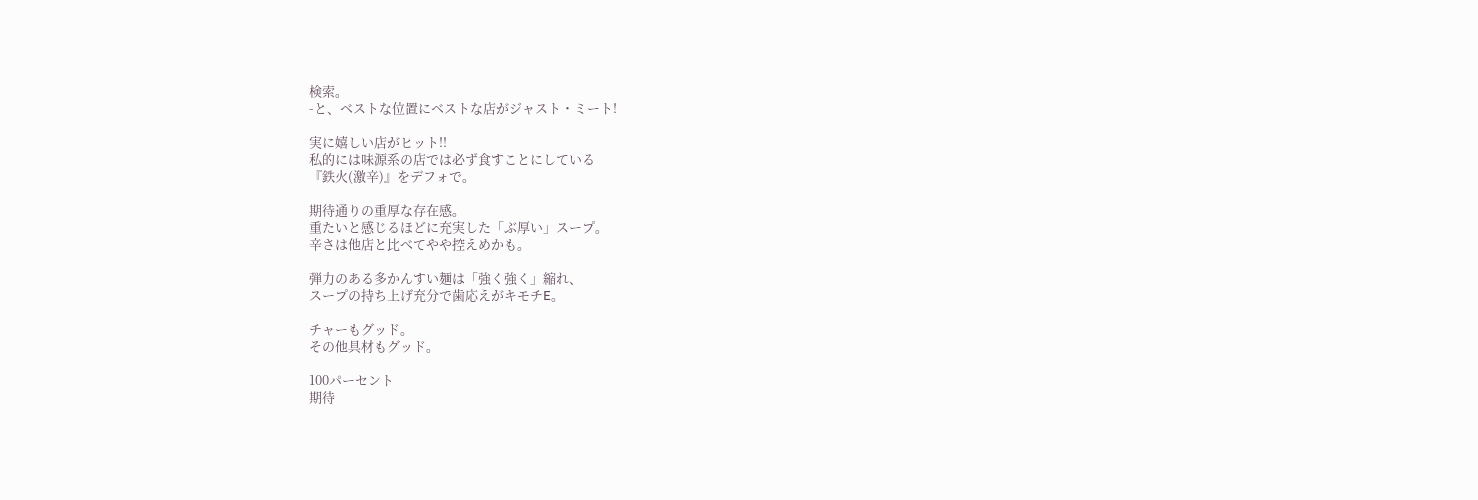検索。
-と、ベストな位置にベストな店がジャスト・ミート!

実に嬉しい店がヒット!!
私的には味源系の店では必ず食すことにしている
『鉄火(激辛)』をデフォで。

期待通りの重厚な存在感。
重たいと感じるほどに充実した「ぶ厚い」スープ。
辛さは他店と比べてやや控えめかも。

弾力のある多かんすい麺は「強く強く」縮れ、
スープの持ち上げ充分で歯応えがキモチE。

チャーもグッド。
その他具材もグッド。

100パーセント
期待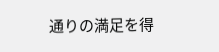通りの満足を得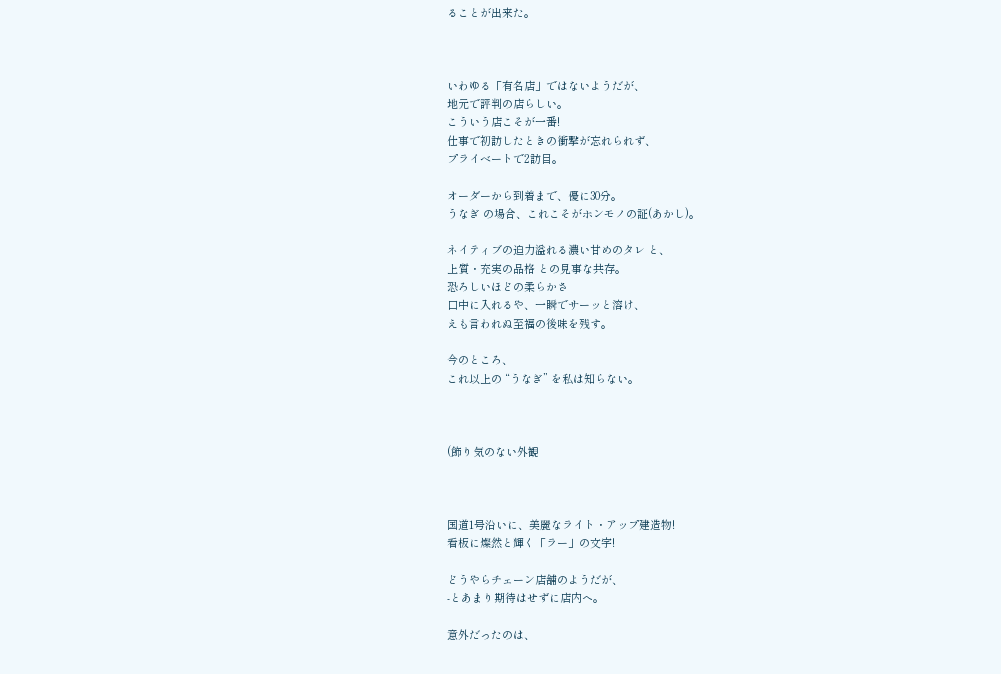ることが出来た。



いわゆる「有名店」ではないようだが、
地元で評判の店らしい。
こういう店こそが一番!
仕事で初訪したときの衝撃が忘れられず、
プライベートで2訪目。

オーダーから到着まで、優に30分。
うなぎ の場合、これこそがホンモノの証(あかし)。

ネイティブの迫力溢れる濃い甘めのタレ と、
上質・充実の品格 との見事な共存。
恐ろしいほどの柔らかさ
口中に入れるや、一瞬でサーッと溶け、
えも言われぬ至福の後味を残す。

今のところ、
これ以上の “うなぎ” を私は知らない。



(飾り気のない外観



国道1号沿いに、美麗なライト・アップ建造物!
看板に燦然と輝く「ラー」の文字!

どうやらチェーン店舗のようだが、
-とあまり期待はせずに店内へ。

意外だったのは、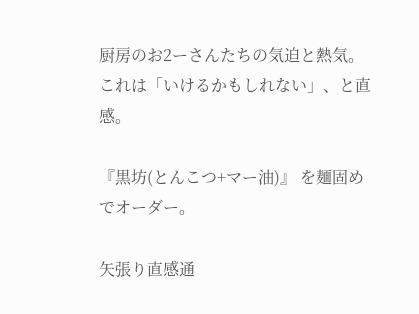厨房のお2ーさんたちの気迫と熱気。
これは「いけるかもしれない」、と直感。

『黒坊(とんこつ+マー油)』 を麺固めでオーダー。

矢張り直感通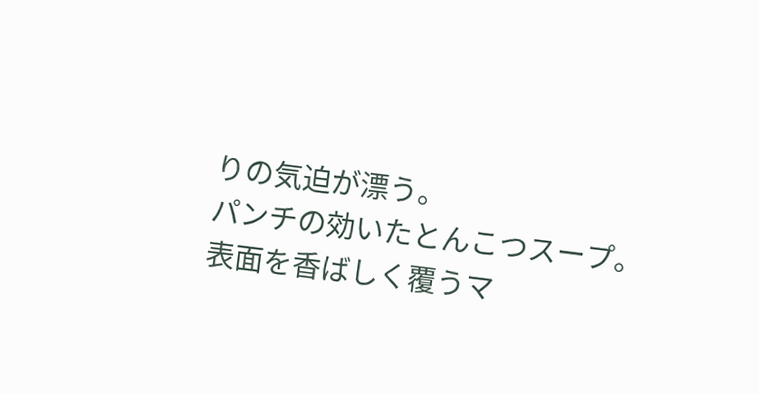りの気迫が漂う。
パンチの効いたとんこつスープ。
表面を香ばしく覆うマ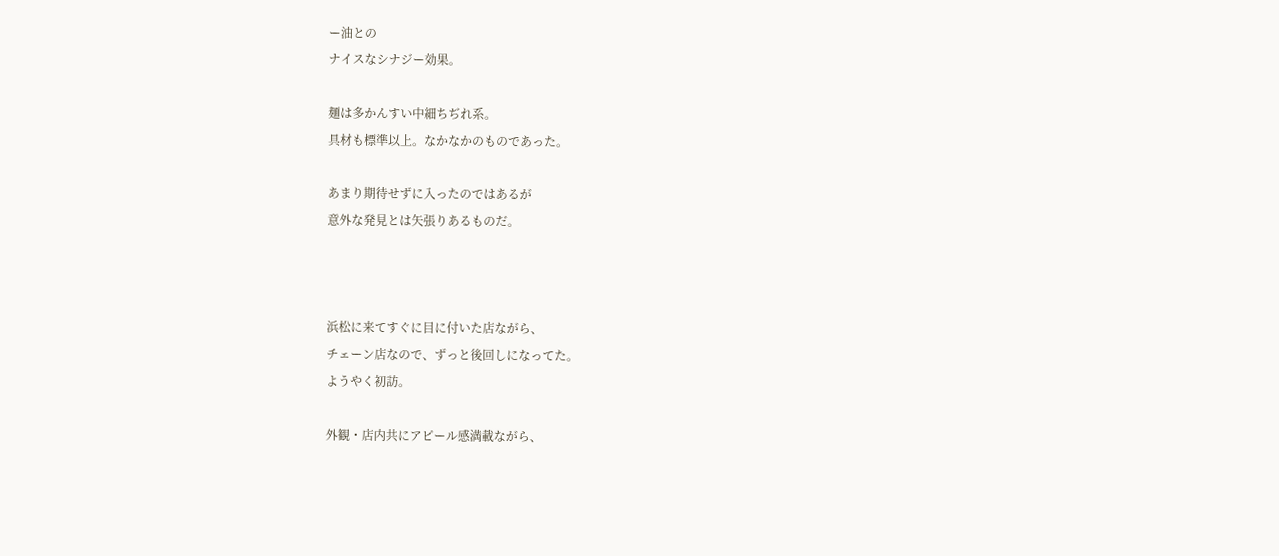ー油との
ナイスなシナジー効果。

麺は多かんすい中細ちぢれ系。
具材も標準以上。なかなかのものであった。

あまり期待せずに入ったのではあるが
意外な発見とは矢張りあるものだ。



浜松に来てすぐに目に付いた店ながら、
チェーン店なので、ずっと後回しになってた。
ようやく初訪。

外観・店内共にアピール感満載ながら、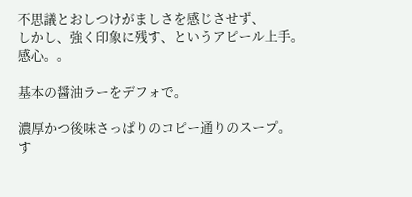不思議とおしつけがましさを感じさせず、
しかし、強く印象に残す、というアピール上手。
感心。。

基本の醤油ラーをデフォで。

濃厚かつ後味さっぱりのコピー通りのスープ。
す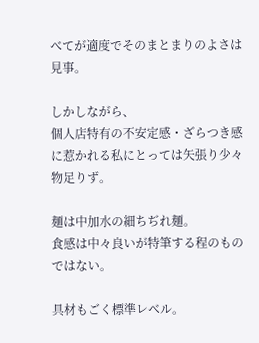べてが適度でそのまとまりのよさは見事。

しかしながら、
個人店特有の不安定感・ざらつき感
に惹かれる私にとっては矢張り少々物足りず。

麺は中加水の細ちぢれ麺。
食感は中々良いが特筆する程のものではない。

具材もごく標準レベル。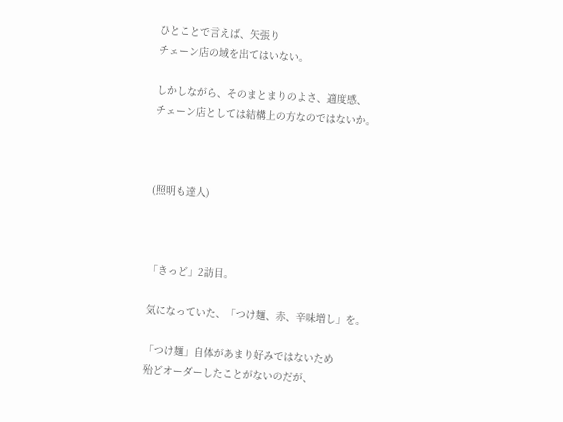ひとことで言えば、矢張り
チェーン店の域を出てはいない。

しかしながら、そのまとまりのよさ、適度感、
チェーン店としては結構上の方なのではないか。



(照明も達人)



「きっど」2訪目。

気になっていた、「つけ麺、赤、辛味増し」を。

「つけ麺」自体があまり好みではないため
殆どオーダーしたことがないのだが、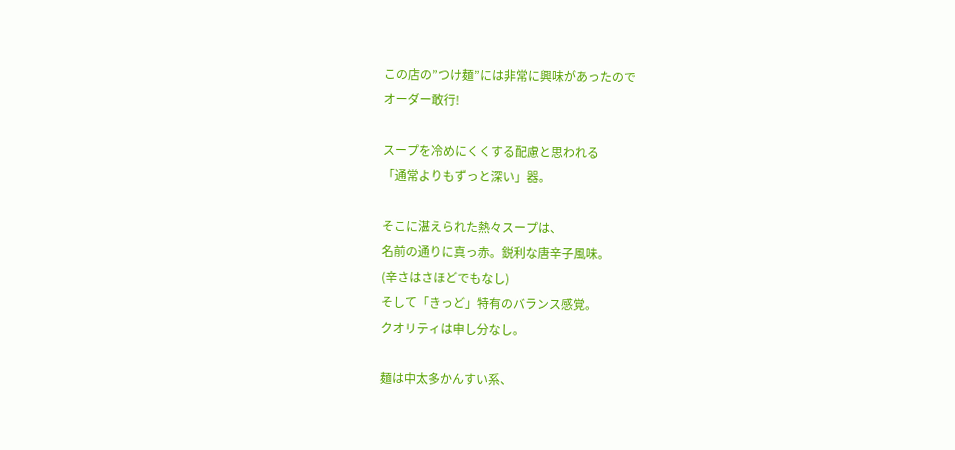この店の”つけ麺”には非常に興味があったので
オーダー敢行!

スープを冷めにくくする配慮と思われる
「通常よりもずっと深い」器。

そこに湛えられた熱々スープは、
名前の通りに真っ赤。鋭利な唐辛子風味。
(辛さはさほどでもなし)
そして「きっど」特有のバランス感覚。
クオリティは申し分なし。

麺は中太多かんすい系、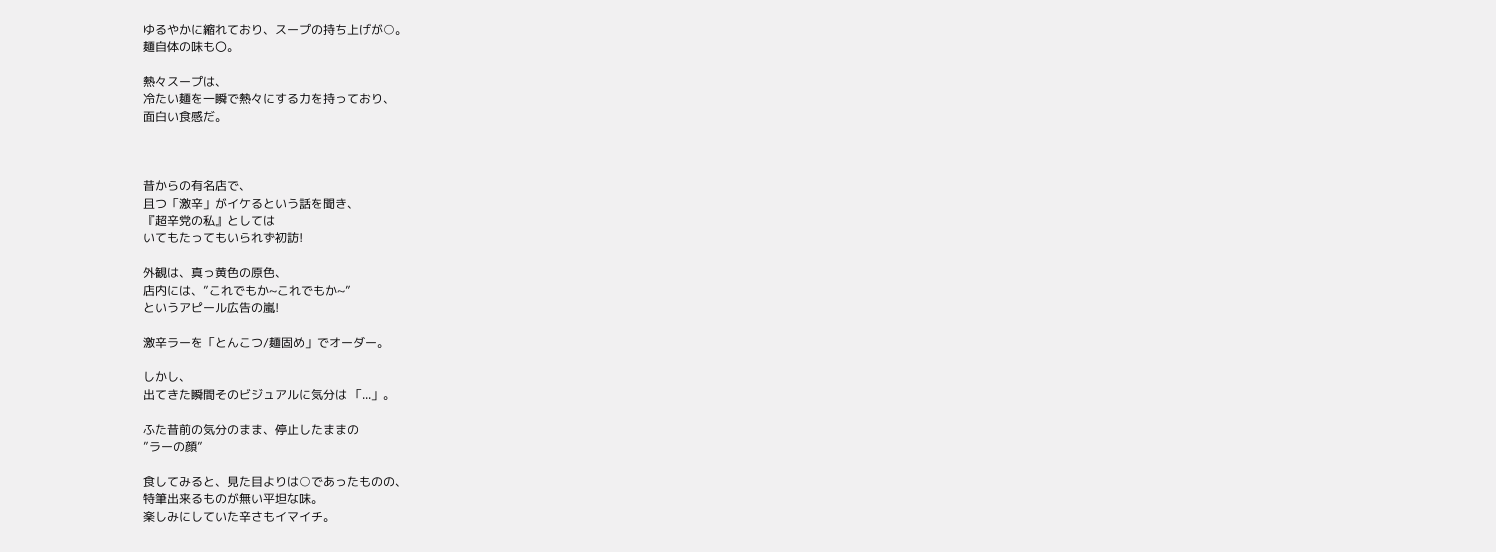ゆるやかに縮れており、スープの持ち上げが○。
麺自体の味も〇。

熱々スープは、
冷たい麺を一瞬で熱々にする力を持っており、
面白い食感だ。



昔からの有名店で、
且つ「激辛」がイケるという話を聞き、
『超辛党の私』としては
いてもたってもいられず初訪!

外観は、真っ黄色の原色、
店内には、”これでもか~これでもか~”
というアピール広告の嵐!

激辛ラーを「とんこつ/麺固め」でオーダー。

しかし、
出てきた瞬間そのビジュアルに気分は 「...」。

ふた昔前の気分のまま、停止したままの
”ラーの顔”

食してみると、見た目よりは○であったものの、
特筆出来るものが無い平坦な味。
楽しみにしていた辛さもイマイチ。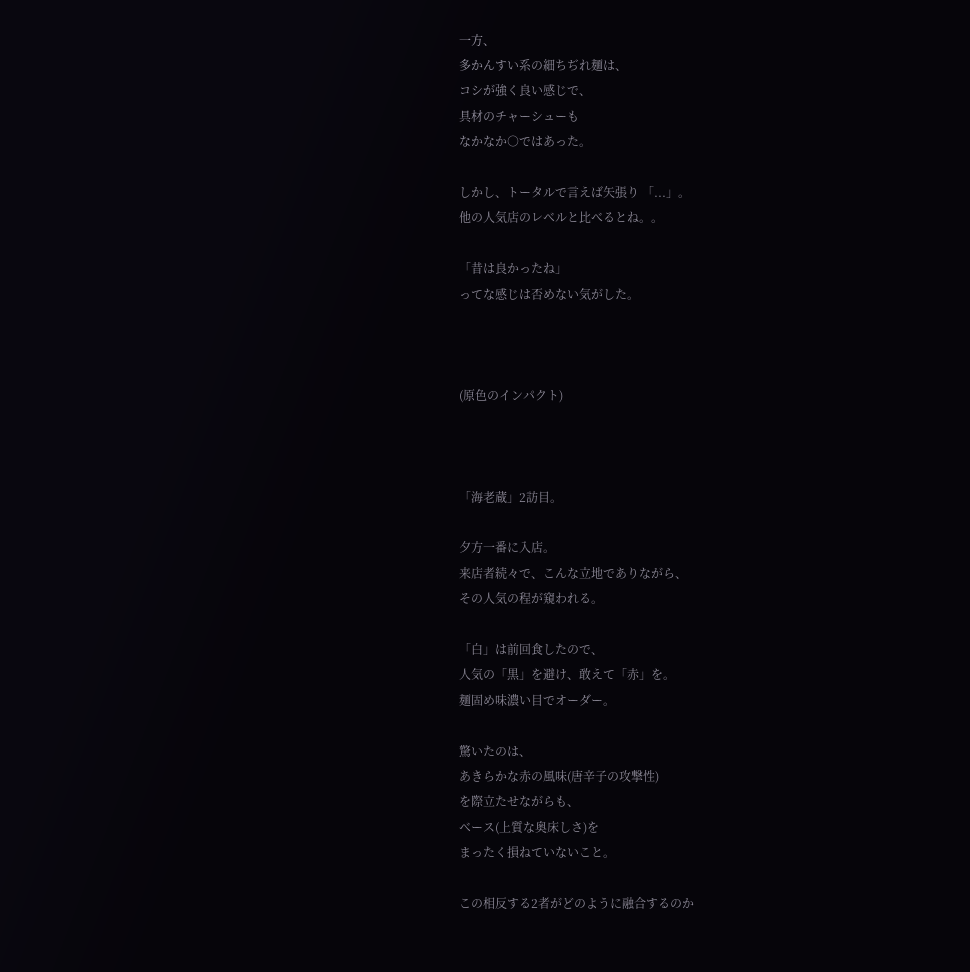一方、
多かんすい系の細ちぢれ麺は、
コシが強く良い感じで、
具材のチャーシューも
なかなか○ではあった。

しかし、トータルで言えば矢張り 「...」。
他の人気店のレベルと比べるとね。。

「昔は良かったね」
ってな感じは否めない気がした。



(原色のインパクト)



「海老蔵」2訪目。

夕方一番に入店。
来店者続々で、こんな立地でありながら、
その人気の程が窺われる。

「白」は前回食したので、
人気の「黒」を避け、敢えて「赤」を。
麺固め味濃い目でオーダー。

驚いたのは、
あきらかな赤の風味(唐辛子の攻撃性)
を際立たせながらも、
ベース(上質な奥床しさ)を
まったく損ねていないこと。

この相反する2者がどのように融合するのか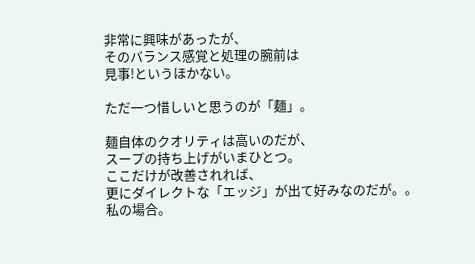非常に興味があったが、
そのバランス感覚と処理の腕前は
見事!というほかない。

ただ一つ惜しいと思うのが「麺」。

麺自体のクオリティは高いのだが、
スープの持ち上げがいまひとつ。
ここだけが改善されれば、
更にダイレクトな「エッジ」が出て好みなのだが。。
私の場合。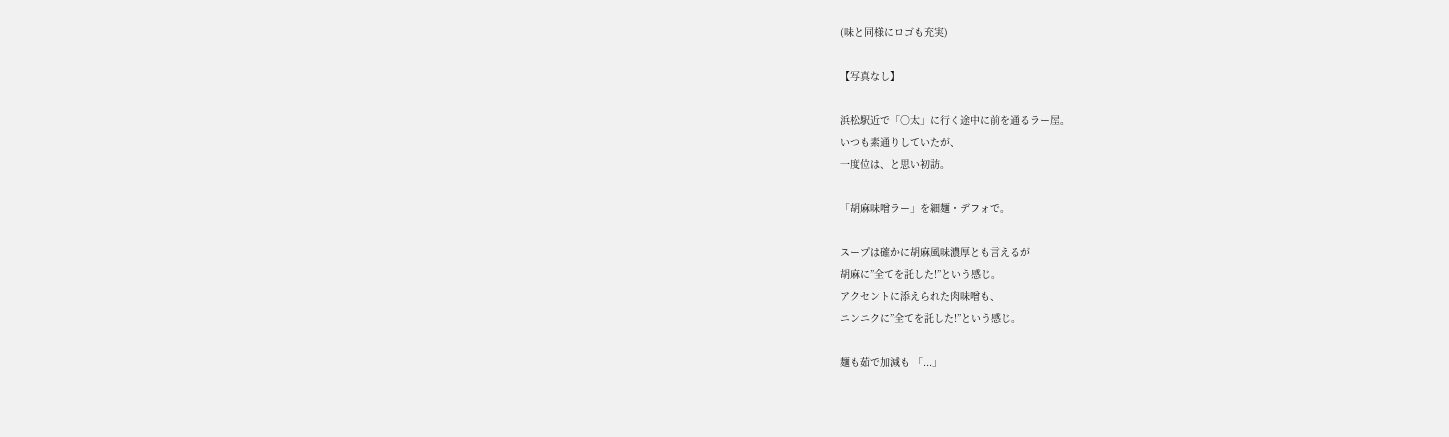(味と同様にロゴも充実)

【写真なし】

浜松駅近で「○太」に行く途中に前を通るラー屋。
いつも素通りしていたが、
一度位は、と思い初訪。

「胡麻味噌ラー」を細麺・デフォで。

スープは確かに胡麻風味濃厚とも言えるが
胡麻に”全てを託した!”という感じ。
アクセントに添えられた肉味噌も、
ニンニクに”全てを託した!”という感じ。

麺も茹で加減も 「...」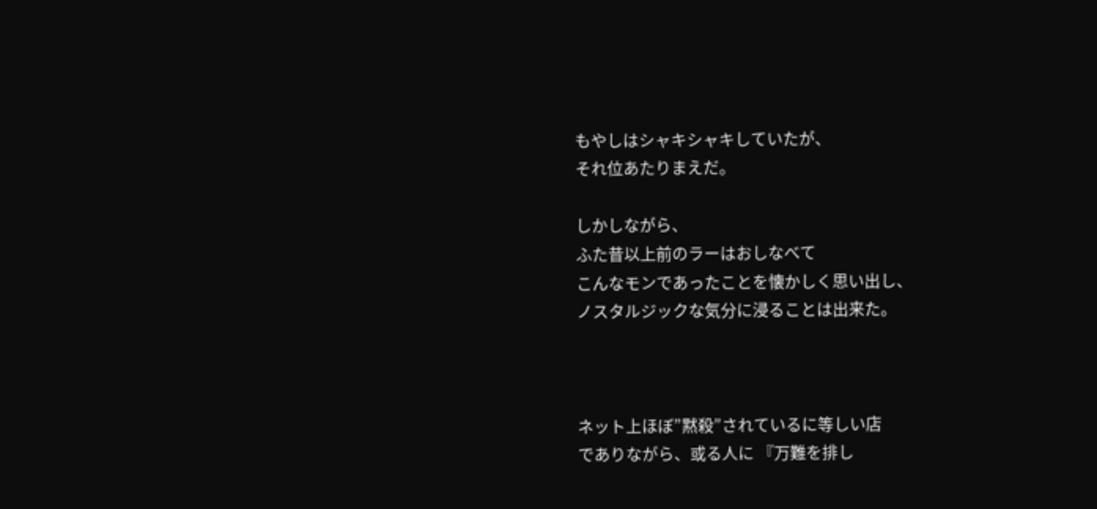もやしはシャキシャキしていたが、
それ位あたりまえだ。

しかしながら、
ふた昔以上前のラーはおしなべて
こんなモンであったことを懐かしく思い出し、
ノスタルジックな気分に浸ることは出来た。



ネット上ほぼ”黙殺”されているに等しい店
でありながら、或る人に 『万難を排し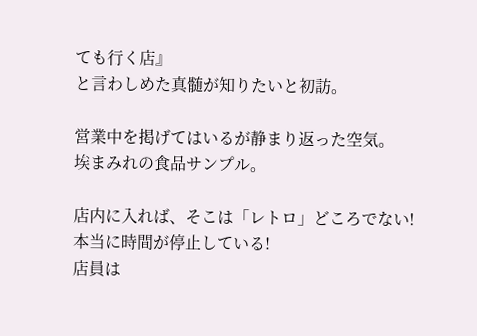ても行く店』
と言わしめた真髄が知りたいと初訪。

営業中を掲げてはいるが静まり返った空気。
埃まみれの食品サンプル。

店内に入れば、そこは「レトロ」どころでない!
本当に時間が停止している!
店員は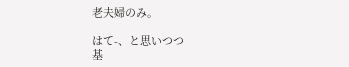老夫婦のみ。

はて-、と思いつつ
基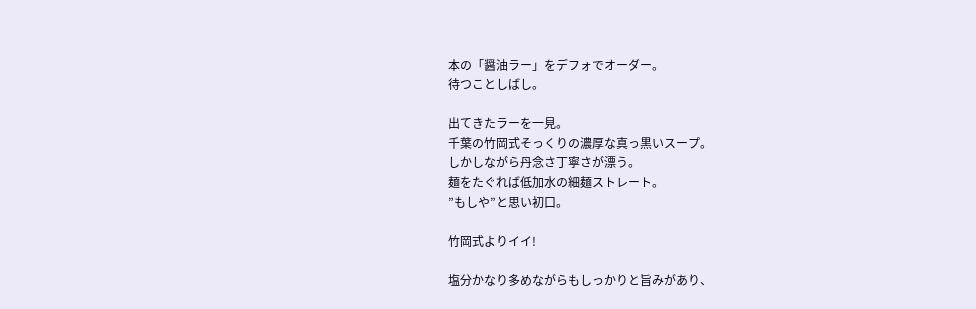本の「醤油ラー」をデフォでオーダー。
待つことしばし。

出てきたラーを一見。
千葉の竹岡式そっくりの濃厚な真っ黒いスープ。
しかしながら丹念さ丁寧さが漂う。
麺をたぐれば低加水の細麺ストレート。
”もしや”と思い初口。

竹岡式よりイイ!

塩分かなり多めながらもしっかりと旨みがあり、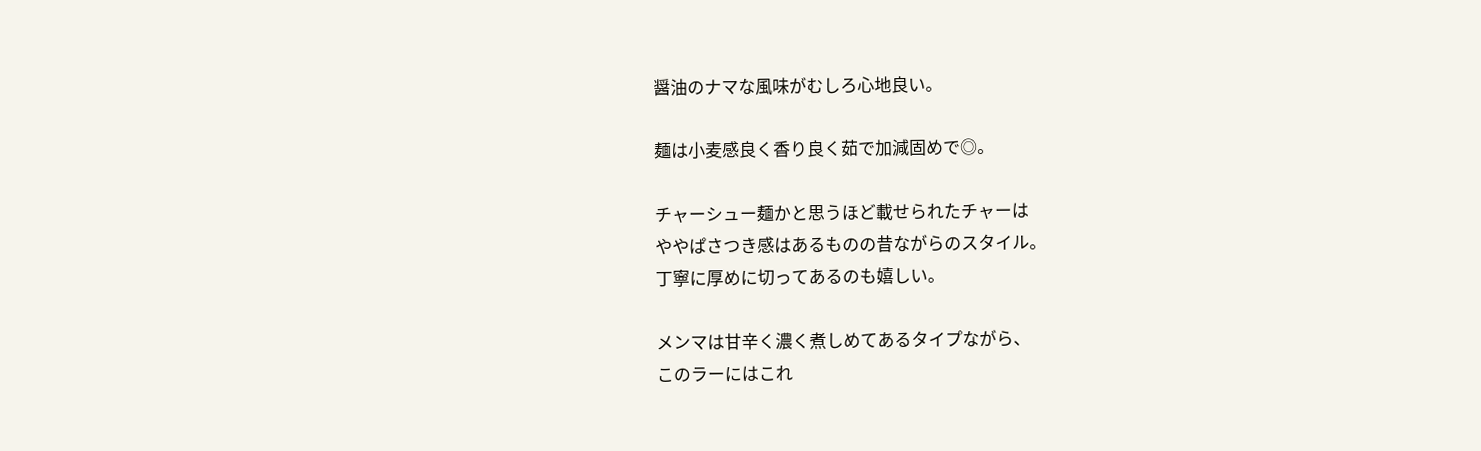醤油のナマな風味がむしろ心地良い。

麺は小麦感良く香り良く茹で加減固めで◎。

チャーシュー麺かと思うほど載せられたチャーは
ややぱさつき感はあるものの昔ながらのスタイル。
丁寧に厚めに切ってあるのも嬉しい。

メンマは甘辛く濃く煮しめてあるタイプながら、
このラーにはこれ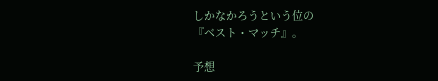しかなかろうという位の
『ベスト・マッチ』。

予想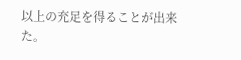以上の充足を得ることが出来た。